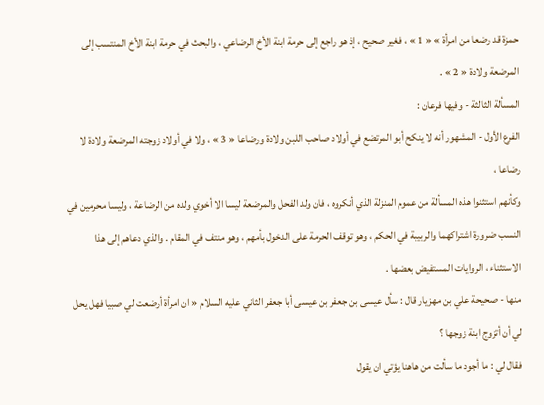حمزة قد رضعا من امرأة » « 1 » ، فغير صحيح ، إذ هو راجع إلى حرمة ابنة الأخ الرضاعي ، والبحث في حرمة ابنة الأخ المنتسب إلى المرضعة ولادة « 2 » .
المسألة الثالثة - وفيها فرعان :
الفرع الأول - المشهور أنه لا ينكح أبو المرتضع في أولاد صاحب اللبن ولادة ورضاعا « 3 » ، ولا في أولاد زوجته المرضعة ولادة لا رضاعا ،
وكأنهم استثنوا هذه المسألة من عموم المنزلة الذي أنكروه ، فان ولد الفحل والمرضعة ليسا الا أخوي ولده من الرضاعة ، وليسا محرمين في النسب ضرورة اشتراكهما والربيبة في الحكم ، وهو توقف الحرمة على الدخول بأمهم ، وهو منتف في المقام . والذي دعاهم إلى هذا الاستثناء ، الروايات المستفيض بعضها .
منها - صحيحة علي بن مهزيار قال : سأل عيسى بن جعفر بن عيسى أبا جعفر الثاني عليه السلام « ان امرأة أرضعت لي صبيا فهل يحل لي أن أتزوج ابنة زوجها ؟
فقال لي : ما أجود ما سألت من هاهنا يؤتي ان يقول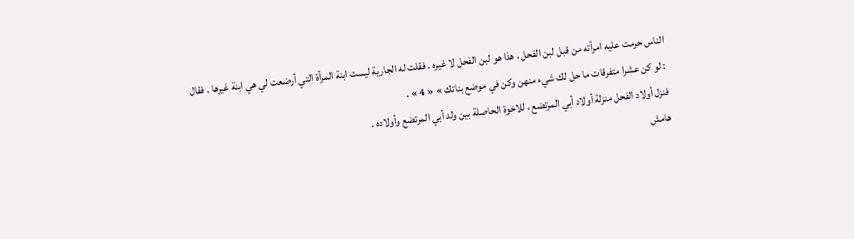الناس حرمت عليه امرأته من قبل لبن الفحل ، هذا هو لبن الفحل لا غيره . فقلت له الجارية ليست ابنة المرأة التي أرضعت لي هي ابنة غيرها . فقال : لو كن عشرا متفرقات ما حل لك شيء منهن وكن في موضع بناتك » « 4 » .
فنزل أولاد الفحل منزلة أولاد أبي المرتضع ، للاخوة الحاصلة بين ولد أبي المرتضع وأولاده .
هامش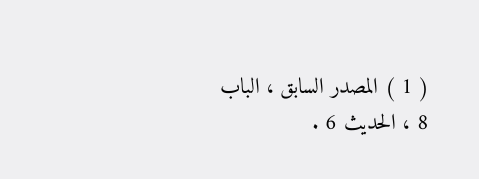( 1 ) المصدر السابق ، الباب 8 ، الحديث 6 .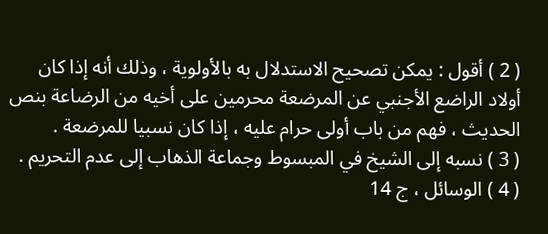( 2 ) أقول : يمكن تصحيح الاستدلال به بالأولوية ، وذلك أنه إذا كان أولاد الراضع الأجنبي عن المرضعة محرمين على أخيه من الرضاعة بنص الحديث ، فهم من باب أولى حرام عليه ، إذا كان نسبيا للمرضعة .
( 3 ) نسبه إلى الشيخ في المبسوط وجماعة الذهاب إلى عدم التحريم .
( 4 ) الوسائل ، ج 14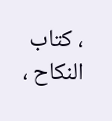، كتاب النكاح ،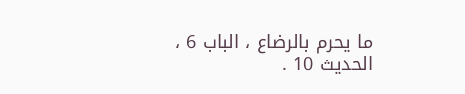ما يحرم بالرضاع ، الباب 6 ، الحديث 10 .